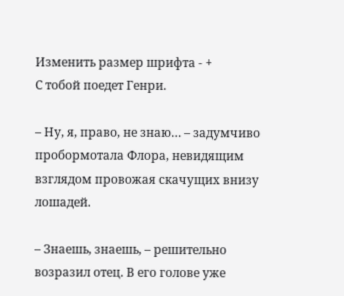Изменить размер шрифта - +
С тобой поедет Генри.

– Ну, я, право, не знаю… – задумчиво пробормотала Флора, невидящим взглядом провожая скачущих внизу лошадей.

– Знаешь, знаешь, – решительно возразил отец. В его голове уже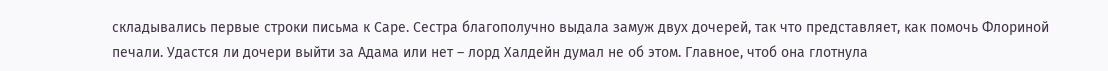складывались первые строки письма к Саре. Сестра благополучно выдала замуж двух дочерей, так что представляет, как помочь Флориной печали. Удастся ли дочери выйти за Адама или нет – лорд Халдейн думал не об этом. Главное, чтоб она глотнула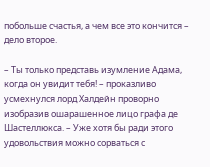побольше счастья, а чем все это кончится – дело второе.

– Ты только представь изумление Адама, когда он увидит тебя! – проказливо усмехнулся лорд Халдейн проворно изобразив ошарашенное лицо графа де Шастеллюкса. – Уже хотя бы ради этого удовольствия можно сорваться с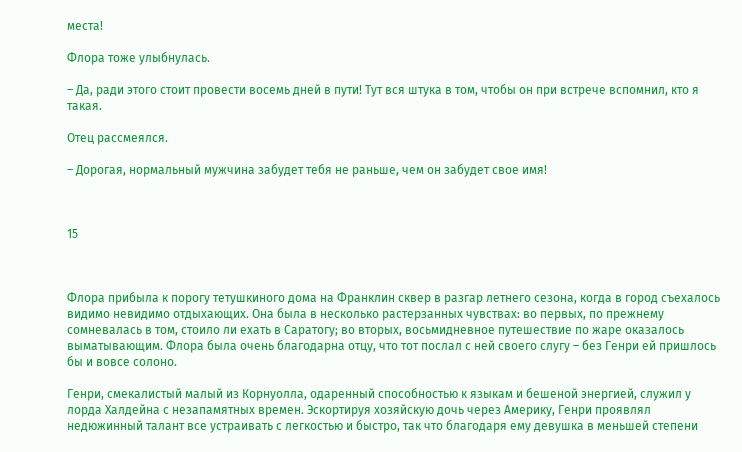места!

Флора тоже улыбнулась.

– Да, ради этого стоит провести восемь дней в пути! Тут вся штука в том, чтобы он при встрече вспомнил, кто я такая.

Отец рассмеялся.

– Дорогая, нормальный мужчина забудет тебя не раньше, чем он забудет свое имя!



15



Флора прибыла к порогу тетушкиного дома на Франклин сквер в разгар летнего сезона, когда в город съехалось видимо невидимо отдыхающих. Она была в несколько растерзанных чувствах: во первых, по прежнему сомневалась в том, стоило ли ехать в Саратогу; во вторых, восьмидневное путешествие по жаре оказалось выматывающим. Флора была очень благодарна отцу, что тот послал с ней своего слугу – без Генри ей пришлось бы и вовсе солоно.

Генри, смекалистый малый из Корнуолла, одаренный способностью к языкам и бешеной энергией, служил у лорда Халдейна с незапамятных времен. Эскортируя хозяйскую дочь через Америку, Генри проявлял недюжинный талант все устраивать с легкостью и быстро, так что благодаря ему девушка в меньшей степени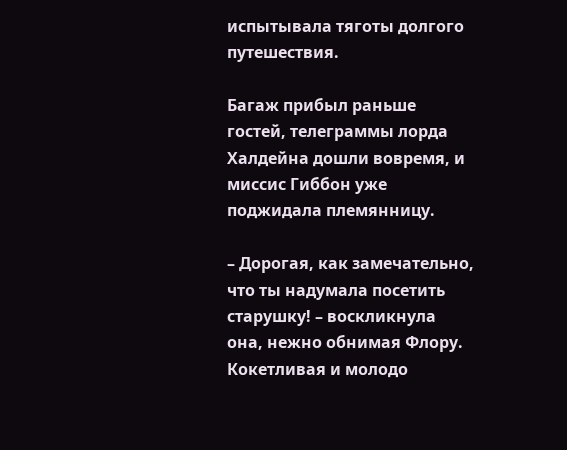испытывала тяготы долгого путешествия.

Багаж прибыл раньше гостей, телеграммы лорда Халдейна дошли вовремя, и миссис Гиббон уже поджидала племянницу.

– Дорогая, как замечательно, что ты надумала посетить старушку! – воскликнула она, нежно обнимая Флору. Кокетливая и молодо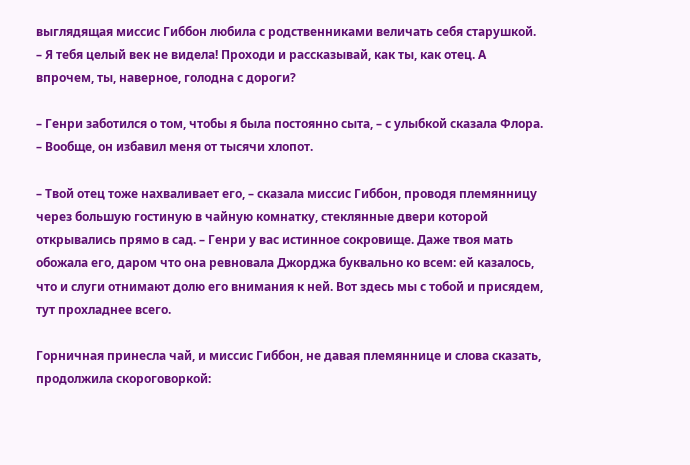выглядящая миссис Гиббон любила с родственниками величать себя старушкой. – Я тебя целый век не видела! Проходи и рассказывай, как ты, как отец. А впрочем, ты, наверное, голодна с дороги?

– Генри заботился о том, чтобы я была постоянно сыта, – с улыбкой сказала Флора. – Вообще, он избавил меня от тысячи хлопот.

– Твой отец тоже нахваливает его, – сказала миссис Гиббон, проводя племянницу через большую гостиную в чайную комнатку, стеклянные двери которой открывались прямо в сад. – Генри у вас истинное сокровище. Даже твоя мать обожала его, даром что она ревновала Джорджа буквально ко всем: ей казалось, что и слуги отнимают долю его внимания к ней. Вот здесь мы с тобой и присядем, тут прохладнее всего.

Горничная принесла чай, и миссис Гиббон, не давая племяннице и слова сказать, продолжила скороговоркой: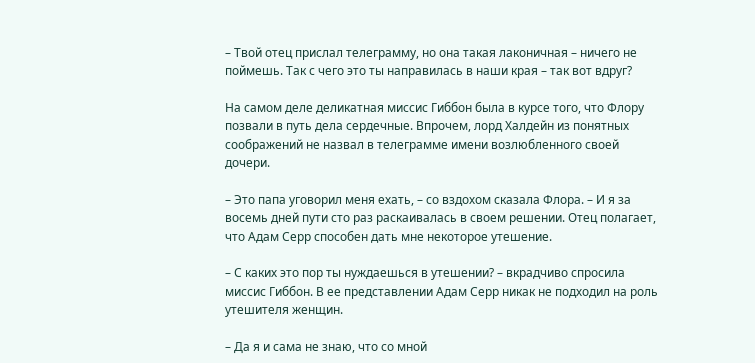– Твой отец прислал телеграмму, но она такая лаконичная – ничего не поймешь. Так с чего это ты направилась в наши края – так вот вдруг?

На самом деле деликатная миссис Гиббон была в курсе того, что Флору позвали в путь дела сердечные. Впрочем, лорд Халдейн из понятных соображений не назвал в телеграмме имени возлюбленного своей дочери.

– Это папа уговорил меня ехать, – со вздохом сказала Флора. – И я за восемь дней пути сто раз раскаивалась в своем решении. Отец полагает, что Адам Серр способен дать мне некоторое утешение.

– С каких это пор ты нуждаешься в утешении? – вкрадчиво спросила миссис Гиббон. В ее представлении Адам Серр никак не подходил на роль утешителя женщин.

– Да я и сама не знаю, что со мной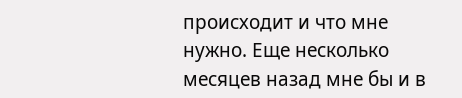происходит и что мне нужно. Еще несколько месяцев назад мне бы и в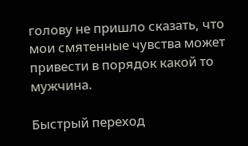голову не пришло сказать, что мои смятенные чувства может привести в порядок какой то мужчина.

Быстрый переход